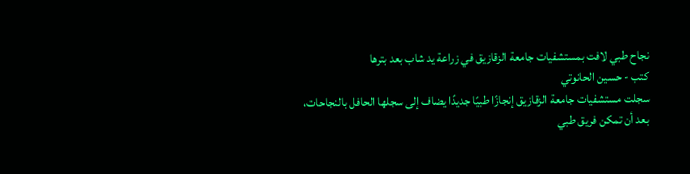نجاح طبي لافت بمستشفيات جامعة الزقازيق في زراعة يد شاب بعد بترها
كتب - حسين الحانوتي
سجلت مستشفيات جامعة الزقازيق إنجازًا طبيًا جديدًا يضاف إلى سجلها الحافل بالنجاحات، بعد أن تمكن فريق طبي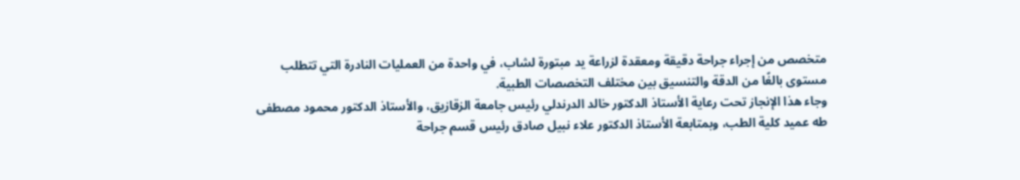متخصص من إجراء جراحة دقيقة ومعقدة لزراعة يد مبتورة لشاب، في واحدة من العمليات النادرة التي تتطلب مستوى بالغًا من الدقة والتنسيق بين مختلف التخصصات الطبية.
وجاء هذا الإنجاز تحت رعاية الأستاذ الدكتور خالد الدرندلي رئيس جامعة الزقازيق، والأستاذ الدكتور محمود مصطفى طه عميد كلية الطب، وبمتابعة الأستاذ الدكتور علاء نبيل صادق رئيس قسم جراحة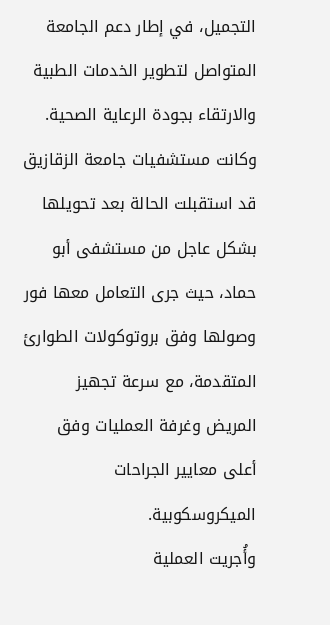التجميل، في إطار دعم الجامعة المتواصل لتطوير الخدمات الطبية والارتقاء بجودة الرعاية الصحية.
وكانت مستشفيات جامعة الزقازيق قد استقبلت الحالة بعد تحويلها بشكل عاجل من مستشفى أبو حماد، حيث جرى التعامل معها فور وصولها وفق بروتوكولات الطوارئ المتقدمة، مع سرعة تجهيز المريض وغرفة العمليات وفق أعلى معايير الجراحات الميكروسكوبية.
وأُجريت العملية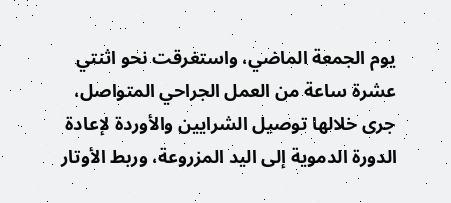يوم الجمعة الماضي، واستغرقت نحو اثنتي عشرة ساعة من العمل الجراحي المتواصل، جرى خلالها توصيل الشرايين والأوردة لإعادة الدورة الدموية إلى اليد المزروعة، وربط الأوتار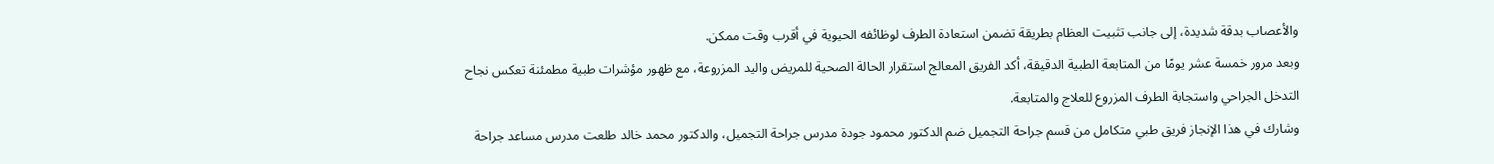والأعصاب بدقة شديدة، إلى جانب تثبيت العظام بطريقة تضمن استعادة الطرف لوظائفه الحيوية في أقرب وقت ممكن.
وبعد مرور خمسة عشر يومًا من المتابعة الطبية الدقيقة، أكد الفريق المعالج استقرار الحالة الصحية للمريض واليد المزروعة، مع ظهور مؤشرات طبية مطمئنة تعكس نجاح التدخل الجراحي واستجابة الطرف المزروع للعلاج والمتابعة.
وشارك في هذا الإنجاز فريق طبي متكامل من قسم جراحة التجميل ضم الدكتور محمود جودة مدرس جراحة التجميل، والدكتور محمد خالد طلعت مدرس مساعد جراحة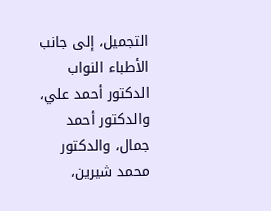التجميل، إلى جانب الأطباء النواب الدكتور أحمد علي، والدكتور أحمد جمال، والدكتور محمد شيرين،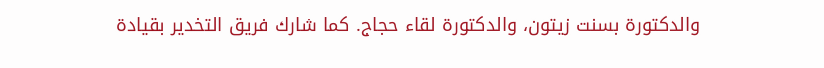والدكتورة بسنت زيتون، والدكتورة لقاء حجاج. كما شارك فريق التخدير بقيادة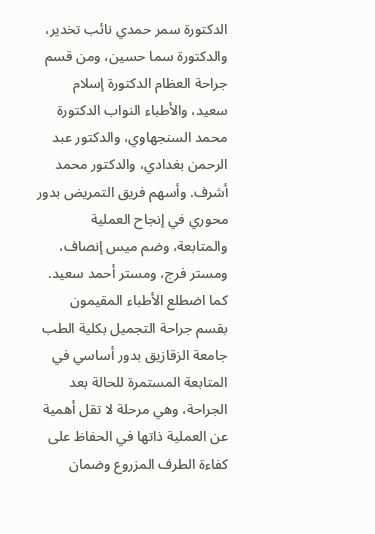الدكتورة سمر حمدي نائب تخدير، والدكتورة سما حسين، ومن قسم جراحة العظام الدكتورة إسلام سعيد، والأطباء النواب الدكتورة محمد السنجهاوي، والدكتور عبد الرحمن بغدادي، والدكتور محمد أشرف. وأسهم فريق التمريض بدور محوري في إنجاح العملية والمتابعة، وضم ميس إنصاف، ومستر فرج، ومستر أحمد سعيد.
كما اضطلع الأطباء المقيمون بقسم جراحة التجميل بكلية الطب جامعة الزقازيق بدور أساسي في المتابعة المستمرة للحالة بعد الجراحة، وهي مرحلة لا تقل أهمية عن العملية ذاتها في الحفاظ على كفاءة الطرف المزروع وضمان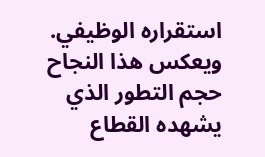استقراره الوظيفي.
ويعكس هذا النجاح حجم التطور الذي يشهده القطاع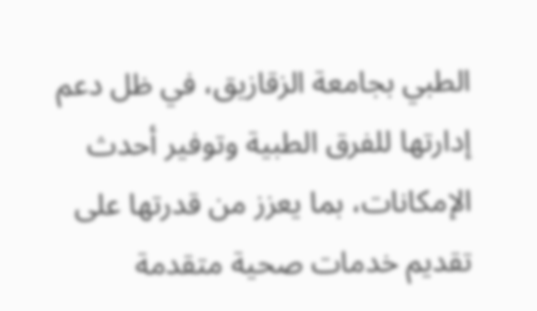الطبي بجامعة الزقازيق، في ظل دعم إدارتها للفرق الطبية وتوفير أحدث الإمكانات، بما يعزز من قدرتها على تقديم خدمات صحية متقدمة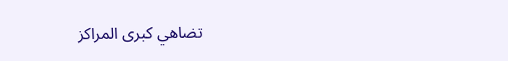تضاهي كبرى المراكز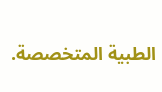الطبية المتخصصة.